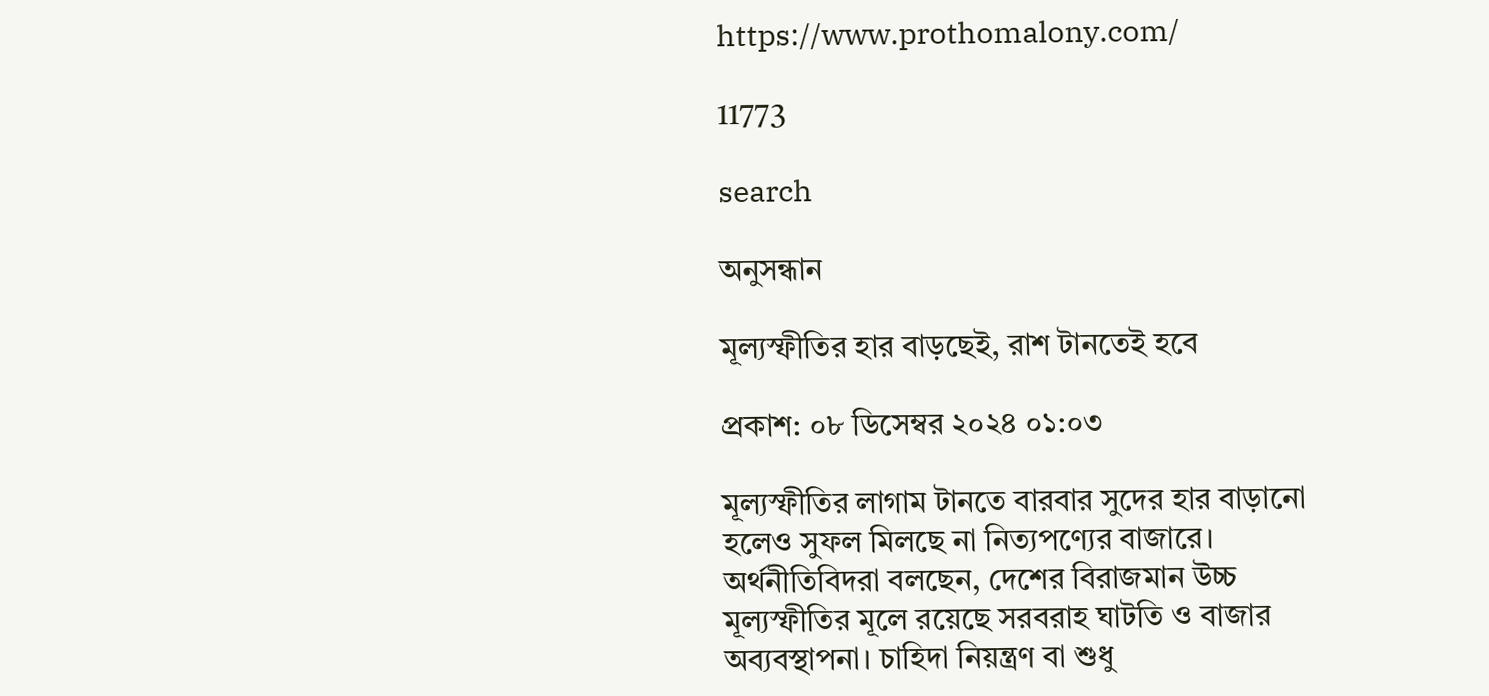https://www.prothomalony.com/

11773

search

অনুসন্ধান

মূল্যস্ফীতির হার বাড়ছেই, রাশ টানতেই হবে

প্রকাশ: ০৮ ডিসেম্বর ২০২৪ ০১:০৩

মূল্যস্ফীতির লাগাম টানতে বারবার সুদের হার বাড়ানো হলেও সুফল মিলছে না নিত্যপণ্যের বাজারে। অর্থনীতিবিদরা বলছেন, দেশের বিরাজমান উচ্চ মূল্যস্ফীতির মূলে রয়েছে সরবরাহ ঘাটতি ও বাজার অব্যবস্থাপনা। চাহিদা নিয়ন্ত্রণ বা শুধু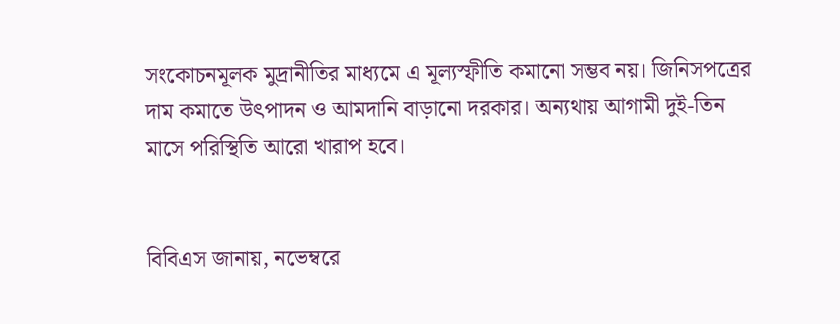সংকোচনমূলক মুদ্রানীতির মাধ্যমে এ মূল্যস্ফীতি কমানো সম্ভব নয়। জিনিসপত্রের দাম কমাতে উৎপাদন ও আমদানি বাড়ানো দরকার। অন্যথায় আগামী দুই-তিন মাসে পরিস্থিতি আরো খারাপ হবে।


বিবিএস জানায়, নভেম্বরে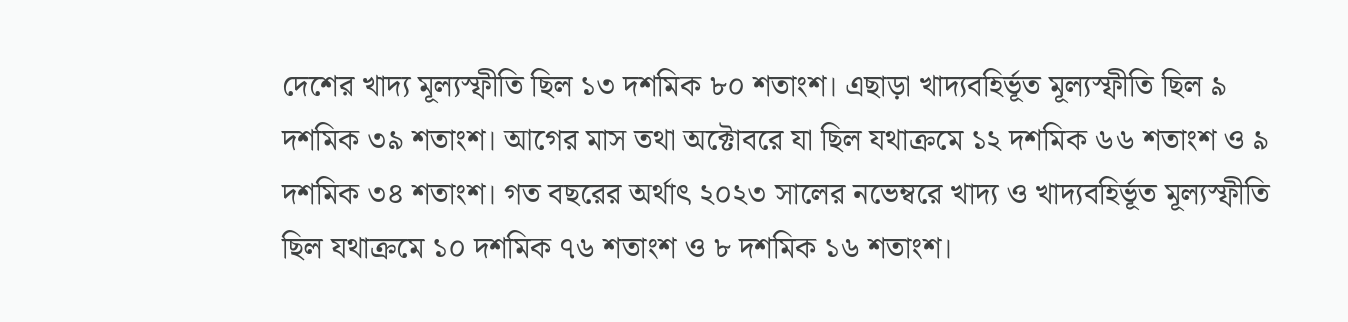দেশের খাদ্য মূল্যস্ফীতি ছিল ১৩ দশমিক ৮০ শতাংশ। এছাড়া খাদ্যবহির্ভূত মূল্যস্ফীতি ছিল ৯ দশমিক ৩৯ শতাংশ। আগের মাস তথা অক্টোবরে যা ছিল যথাক্রমে ১২ দশমিক ৬৬ শতাংশ ও ৯ দশমিক ৩৪ শতাংশ। গত বছরের অর্থাৎ ২০২৩ সালের নভেম্বরে খাদ্য ও খাদ্যবহির্ভূত মূল্যস্ফীতি ছিল যথাক্রমে ১০ দশমিক ৭৬ শতাংশ ও ৮ দশমিক ১৬ শতাংশ।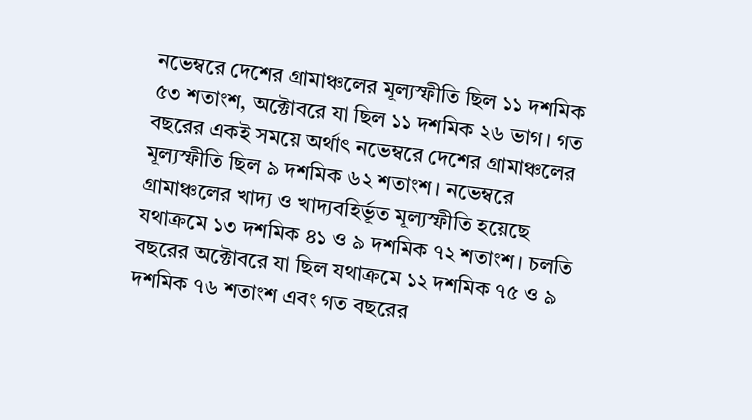নভেম্বরে দেশের গ্রামাঞ্চলের মূল্যস্ফীতি ছিল ১১ দশমিক ৫৩ শতাংশ, অক্টোবরে যা ছিল ১১ দশমিক ২৬ ভাগ। গত বছরের একই সময়ে অর্থাৎ নভেম্বরে দেশের গ্রামাঞ্চলের মূল্যস্ফীতি ছিল ৯ দশমিক ৬২ শতাংশ। নভেম্বরে গ্রামাঞ্চলের খাদ্য ও খাদ্যবহির্ভূত মূল্যস্ফীতি হয়েছে যথাক্রমে ১৩ দশমিক ৪১ ও ৯ দশমিক ৭২ শতাংশ। চলতি বছরের অক্টোবরে যা ছিল যথাক্রমে ১২ দশমিক ৭৫ ও ৯ দশমিক ৭৬ শতাংশ এবং গত বছরের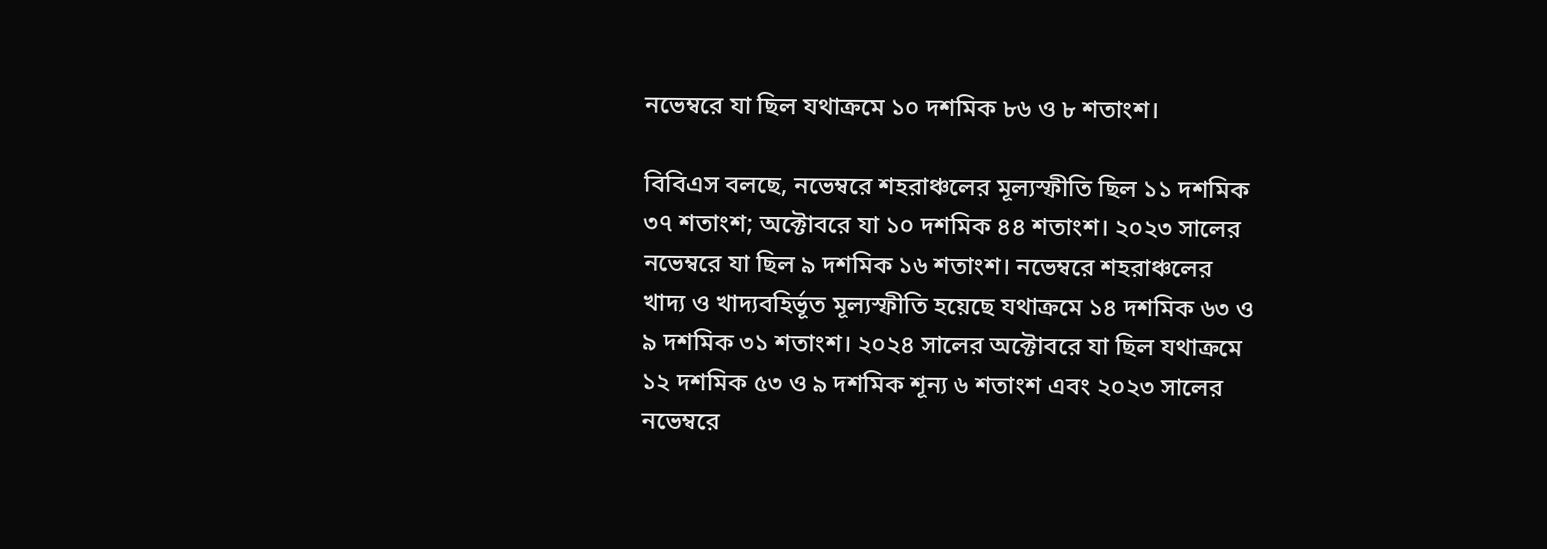নভেম্বরে যা ছিল যথাক্রমে ১০ দশমিক ৮৬ ও ৮ শতাংশ।

বিবিএস বলছে, নভেম্বরে শহরাঞ্চলের মূল্যস্ফীতি ছিল ১১ দশমিক ৩৭ শতাংশ; অক্টোবরে যা ১০ দশমিক ৪৪ শতাংশ। ২০২৩ সালের নভেম্বরে যা ছিল ৯ দশমিক ১৬ শতাংশ। নভেম্বরে শহরাঞ্চলের খাদ্য ও খাদ্যবহির্ভূত মূল্যস্ফীতি হয়েছে যথাক্রমে ১৪ দশমিক ৬৩ ও ৯ দশমিক ৩১ শতাংশ। ২০২৪ সালের অক্টোবরে যা ছিল যথাক্রমে ১২ দশমিক ৫৩ ও ৯ দশমিক শূন্য ৬ শতাংশ এবং ২০২৩ সালের নভেম্বরে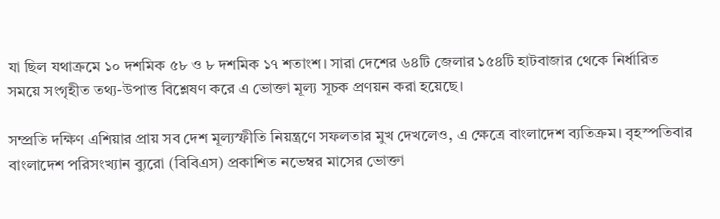যা ছিল যথাক্রমে ১০ দশমিক ৫৮ ও ৮ দশমিক ১৭ শতাংশ। সারা দেশের ৬৪টি জেলার ১৫৪টি হাটবাজার থেকে নির্ধারিত সময়ে সংগৃহীত তথ্য-উপাত্ত বিশ্লেষণ করে এ ভোক্তা মূল্য সূচক প্রণয়ন করা হয়েছে।

সম্প্রতি দক্ষিণ এশিয়ার প্রায় সব দেশ মূল্যস্ফীতি নিয়ন্ত্রণে সফলতার মুখ দেখলেও, এ ক্ষেত্রে বাংলাদেশ ব্যতিক্রম। বৃহস্পতিবার বাংলাদেশ পরিসংখ্যান ব্যুরো (বিবিএস) প্রকাশিত নভেম্বর মাসের ভোক্তা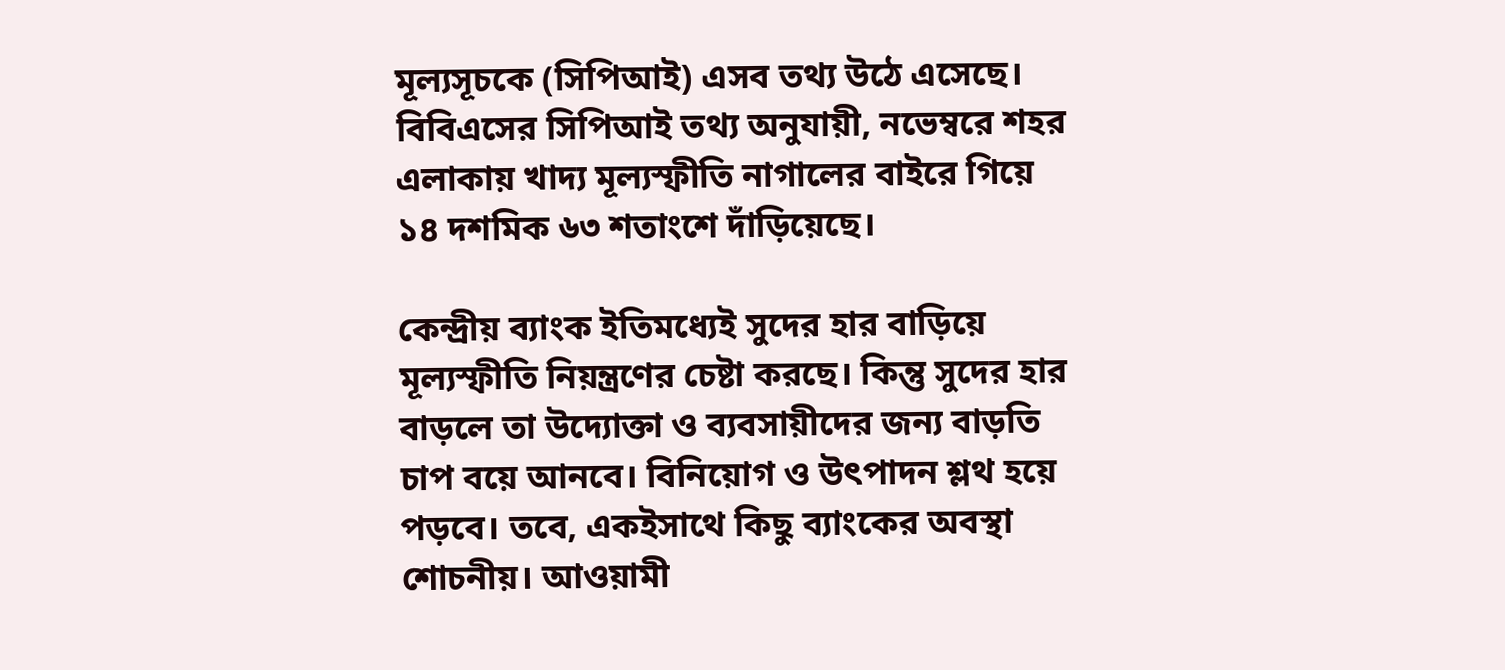মূল্যসূচকে (সিপিআই) এসব তথ্য উঠে এসেছে। বিবিএসের সিপিআই তথ্য অনুযায়ী, নভেম্বরে শহর এলাকায় খাদ্য মূল্যস্ফীতি নাগালের বাইরে গিয়ে ১৪ দশমিক ৬৩ শতাংশে দাঁড়িয়েছে।

কেন্দ্রীয় ব্যাংক ইতিমধ্যেই সুদের হার বাড়িয়ে মূল্যস্ফীতি নিয়ন্ত্রণের চেষ্টা করছে। কিন্তু সুদের হার বাড়লে তা উদ্যোক্তা ও ব্যবসায়ীদের জন্য বাড়তি চাপ বয়ে আনবে। বিনিয়োগ ও উৎপাদন শ্লথ হয়ে পড়বে। তবে, একইসাথে কিছু ব্যাংকের অবস্থা শোচনীয়। আওয়ামী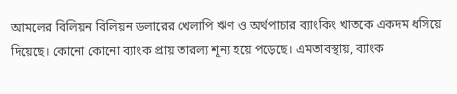আমলের বিলিয়ন বিলিয়ন ডলারের খেলাপি ঋণ ও অর্থপাচার ব্যাংকিং খাতকে একদম ধসিয়ে দিয়েছে। কোনো কোনো ব্যাংক প্রায় তারল্য শূন্য হয়ে পড়েছে। এমতাবস্থায়, ব্যাংক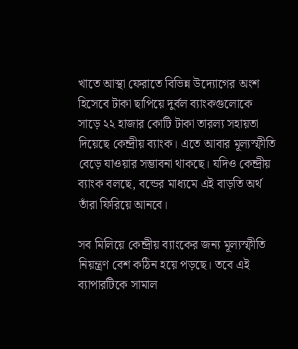খাতে আস্থা ফেরাতে বিভিন্ন উদ্যোগের অংশ হিসেবে টাকা ছাপিয়ে দুর্বল ব্যাংকগুলোকে সাড়ে ২২ হাজার কোটি টাকা তারল্য সহায়তা দিয়েছে কেন্দ্রীয় ব্যাংক। এতে আবার মূল্যস্ফীতি বেড়ে যাওয়ার সম্ভাবনা থাকছে। যদিও কেন্দ্রীয় ব্যাংক বলছে, বন্ডের মাধ্যমে এই বাড়তি অর্থ তাঁরা ফিরিয়ে আনবে।

সব মিলিয়ে কেন্দ্রীয় ব্যাংকের জন্য মূল্যস্ফীতি নিয়ন্ত্রণ বেশ কঠিন হয়ে পড়ছে। তবে এই ব্যাপারটিকে সামাল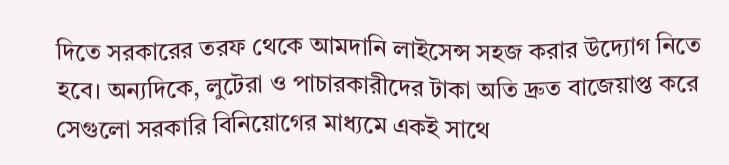দিতে সরকারের তরফ থেকে আমদানি লাইসেন্স সহজ করার উদ্যোগ নিতে হবে। অন্যদিকে, লুটেরা ও পাচারকারীদের টাকা অতি দ্রুত বাজেয়াপ্ত করে সেগুলো সরকারি বিনিয়োগের মাধ্যমে একই সাথে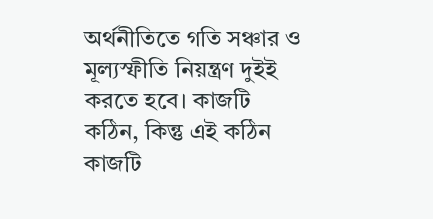অর্থনীতিতে গতি সঞ্চার ও মূল্যস্ফীতি নিয়ন্ত্রণ দুইই করতে হবে। কাজটি কঠিন, কিন্তু এই কঠিন কাজটি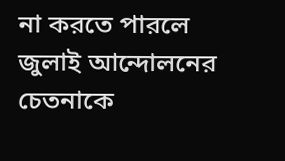না করতে পারলে জুলাই আন্দোলনের চেতনাকে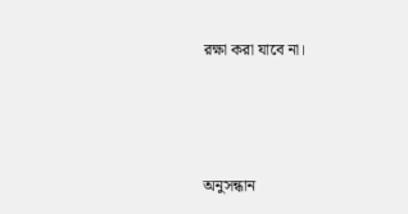রক্ষা করা যাবে না।




অনুসন্ধান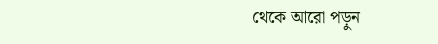থেকে আরো পড়ুন